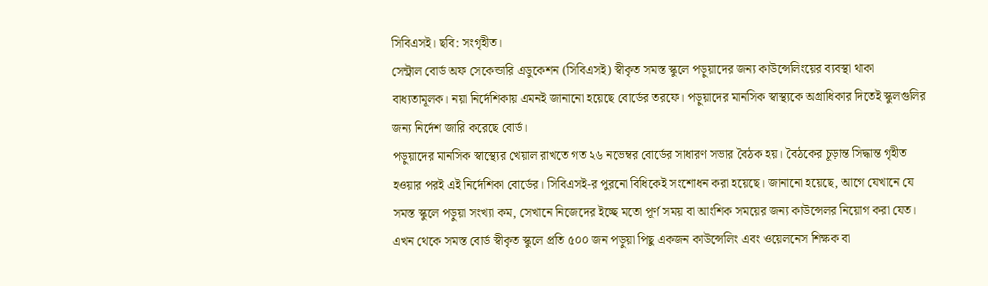সিবিএসই। ছবি: সংগৃহীত।
সেন্ট্রাল বোর্ড অফ সেকেন্ডারি এডুকেশন (সিবিএসই) স্বীকৃত সমস্ত স্কুলে পড়ুয়াদের জন্য কাউন্সেলিংয়ের ব্যবস্থা থাকা বাধ্যতামূলক। নয়া নির্দেশিকায় এমনই জানানো হয়েছে বোর্ডের তরফে। পড়ুয়াদের মানসিক স্বাস্থ্যকে অগ্রাধিকার দিতেই স্কুলগুলির জন্য নির্দেশ জারি করেছে বোর্ড।
পড়ুয়াদের মানসিক স্বাস্থ্যের খেয়াল রাখতে গত ২৬ নভেম্বর বোর্ডের সাধারণ সভার বৈঠক হয়। বৈঠকের চূড়ান্ত সিদ্ধান্ত গৃহীত হওয়ার পরই এই নির্দেশিকা বোর্ডের। সিবিএসই-র পুরনো বিধিকেই সংশোধন করা হয়েছে। জানানো হয়েছে, আগে যেখানে যে সমস্ত স্কুলে পড়ুয়া সংখ্যা কম, সেখানে নিজেদের ইচ্ছে মতো পূর্ণ সময় বা আংশিক সময়ের জন্য কাউন্সেলর নিয়োগ করা যেত। এখন থেকে সমস্ত বোর্ড স্বীকৃত স্কুলে প্রতি ৫০০ জন পড়ুয়া পিছু একজন কাউন্সেলিং এবং ওয়েলনেস শিক্ষক বা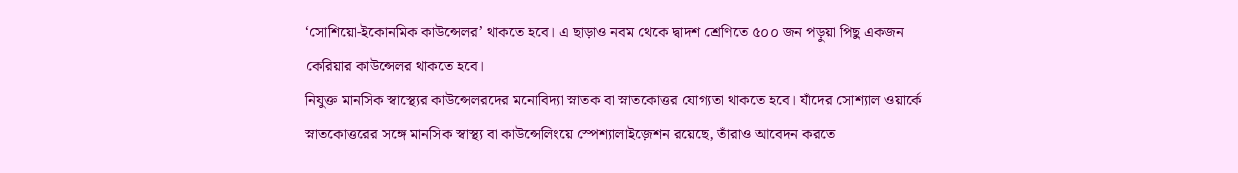‘সোশিয়ো-ইকোনমিক কাউন্সেলর’ থাকতে হবে। এ ছাড়াও নবম থেকে দ্বাদশ শ্রেণিতে ৫০০ জন পড়ুয়া পিছু একজন কেরিয়ার কাউন্সেলর থাকতে হবে।
নিযুক্ত মানসিক স্বাস্থ্যের কাউন্সেলরদের মনোবিদ্যা স্নাতক বা স্নাতকোত্তর যোগ্যতা থাকতে হবে। যাঁদের সোশ্যাল ওয়ার্কে স্নাতকোত্তরের সঙ্গে মানসিক স্বাস্থ্য বা কাউন্সেলিংয়ে স্পেশ্যালাইজ়েশন রয়েছে, তাঁরাও আবেদন করতে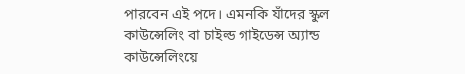পারবেন এই পদে। এমনকি যাঁদের স্কুল কাউন্সেলিং বা চাইল্ড গাইডেন্স অ্যান্ড কাউন্সেলিংয়ে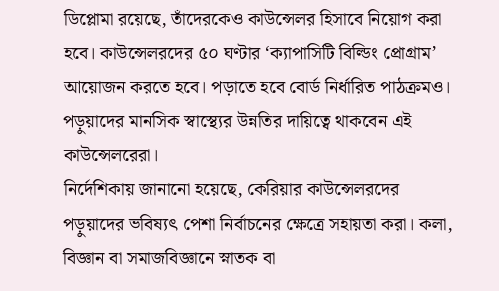ডিপ্লোমা রয়েছে, তাঁদেরকেও কাউন্সেলর হিসাবে নিয়োগ করা হবে। কাউন্সেলরদের ৫০ ঘণ্টার ‘ক্যাপাসিটি বিল্ডিং প্রোগ্রাম’ আয়োজন করতে হবে। পড়াতে হবে বোর্ড নির্ধারিত পাঠক্রমও। পড়ুয়াদের মানসিক স্বাস্থ্যের উন্নতির দায়িত্বে থাকবেন এই কাউন্সেলরেরা।
নির্দেশিকায় জানানো হয়েছে, কেরিয়ার কাউন্সেলরদের পড়ুয়াদের ভবিষ্যৎ পেশা নির্বাচনের ক্ষেত্রে সহায়তা করা। কলা, বিজ্ঞান বা সমাজবিজ্ঞানে স্নাতক বা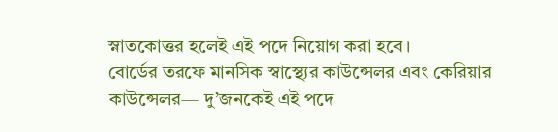স্নাতকোত্তর হলেই এই পদে নিয়োগ করা হবে।
বোর্ডের তরফে মানসিক স্বাস্থ্যের কাউন্সেলর এবং কেরিয়ার কাউন্সেলর— দু’জনকেই এই পদে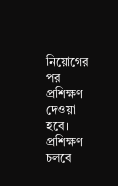নিয়োগের পর প্রশিক্ষণ দেওয়া হবে। প্রশিক্ষণ চলবে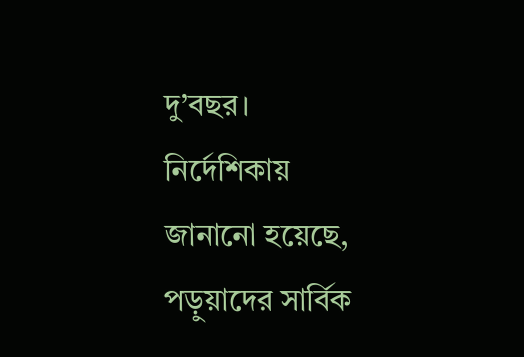দু’বছর। নির্দেশিকায় জানানো হয়েছে, পড়ুয়াদের সার্বিক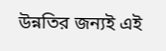উন্নতির জন্যই এই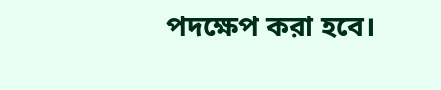পদক্ষেপ করা হবে।